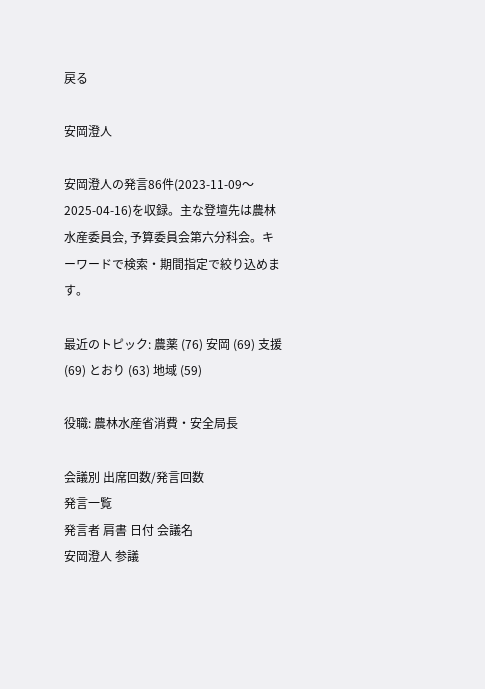戻る

安岡澄人

安岡澄人の発言86件(2023-11-09〜2025-04-16)を収録。主な登壇先は農林水産委員会, 予算委員会第六分科会。キーワードで検索・期間指定で絞り込めます。

最近のトピック: 農薬 (76) 安岡 (69) 支援 (69) とおり (63) 地域 (59)

役職: 農林水産省消費・安全局長

会議別 出席回数/発言回数
発言一覧
発言者 肩書 日付 会議名
安岡澄人 参議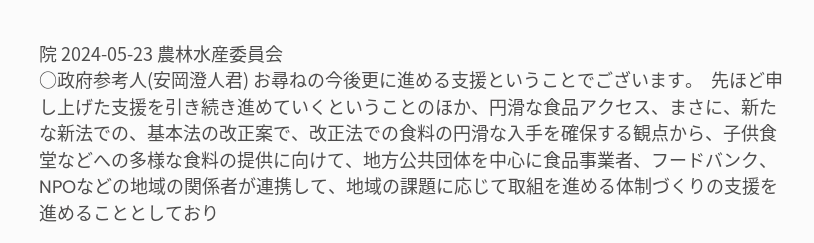院 2024-05-23 農林水産委員会
○政府参考人(安岡澄人君) お尋ねの今後更に進める支援ということでございます。  先ほど申し上げた支援を引き続き進めていくということのほか、円滑な食品アクセス、まさに、新たな新法での、基本法の改正案で、改正法での食料の円滑な入手を確保する観点から、子供食堂などへの多様な食料の提供に向けて、地方公共団体を中心に食品事業者、フードバンク、NPOなどの地域の関係者が連携して、地域の課題に応じて取組を進める体制づくりの支援を進めることとしており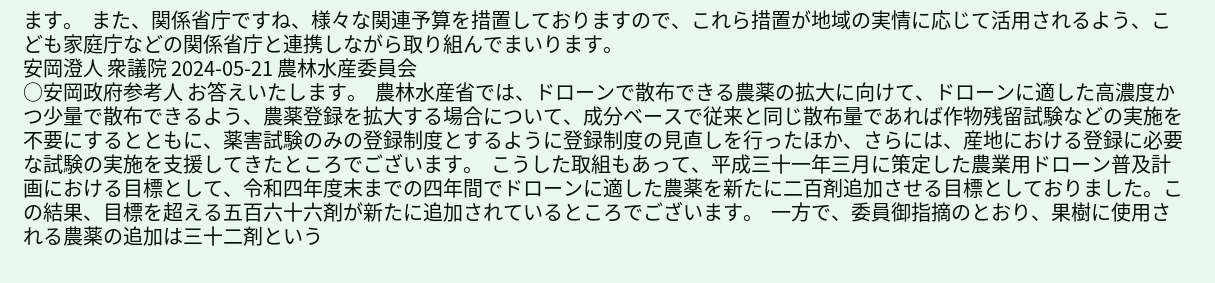ます。  また、関係省庁ですね、様々な関連予算を措置しておりますので、これら措置が地域の実情に応じて活用されるよう、こども家庭庁などの関係省庁と連携しながら取り組んでまいります。
安岡澄人 衆議院 2024-05-21 農林水産委員会
○安岡政府参考人 お答えいたします。  農林水産省では、ドローンで散布できる農薬の拡大に向けて、ドローンに適した高濃度かつ少量で散布できるよう、農薬登録を拡大する場合について、成分ベースで従来と同じ散布量であれば作物残留試験などの実施を不要にするとともに、薬害試験のみの登録制度とするように登録制度の見直しを行ったほか、さらには、産地における登録に必要な試験の実施を支援してきたところでございます。  こうした取組もあって、平成三十一年三月に策定した農業用ドローン普及計画における目標として、令和四年度末までの四年間でドローンに適した農薬を新たに二百剤追加させる目標としておりました。この結果、目標を超える五百六十六剤が新たに追加されているところでございます。  一方で、委員御指摘のとおり、果樹に使用される農薬の追加は三十二剤という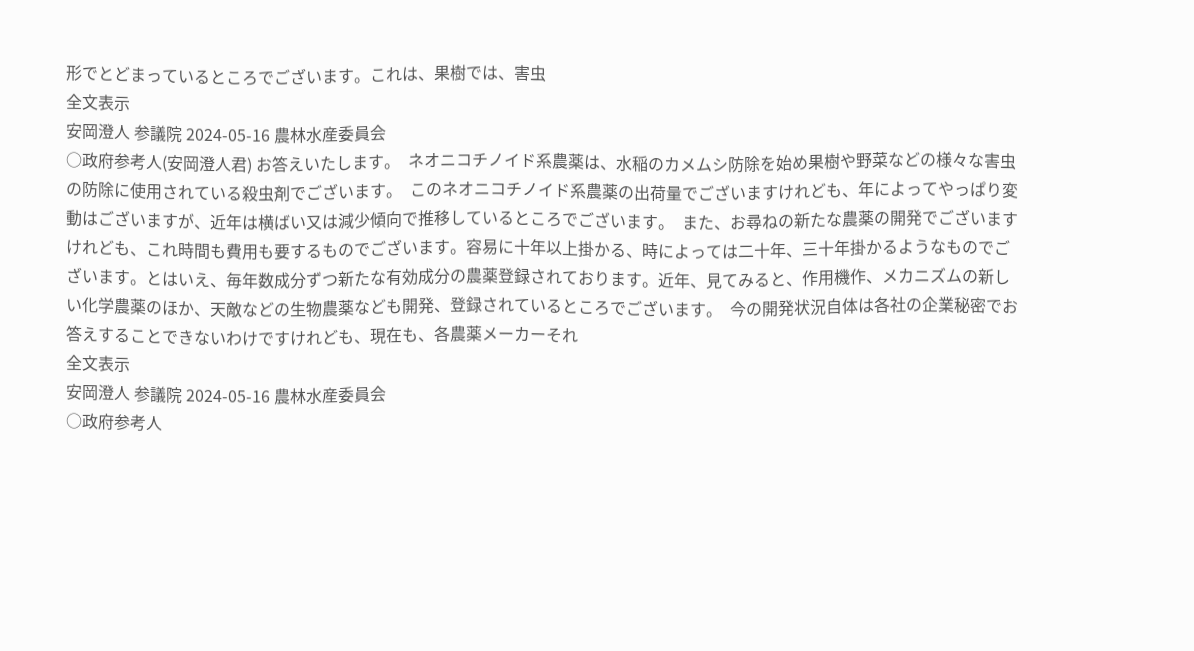形でとどまっているところでございます。これは、果樹では、害虫
全文表示
安岡澄人 参議院 2024-05-16 農林水産委員会
○政府参考人(安岡澄人君) お答えいたします。  ネオニコチノイド系農薬は、水稲のカメムシ防除を始め果樹や野菜などの様々な害虫の防除に使用されている殺虫剤でございます。  このネオニコチノイド系農薬の出荷量でございますけれども、年によってやっぱり変動はございますが、近年は横ばい又は減少傾向で推移しているところでございます。  また、お尋ねの新たな農薬の開発でございますけれども、これ時間も費用も要するものでございます。容易に十年以上掛かる、時によっては二十年、三十年掛かるようなものでございます。とはいえ、毎年数成分ずつ新たな有効成分の農薬登録されております。近年、見てみると、作用機作、メカニズムの新しい化学農薬のほか、天敵などの生物農薬なども開発、登録されているところでございます。  今の開発状況自体は各社の企業秘密でお答えすることできないわけですけれども、現在も、各農薬メーカーそれ
全文表示
安岡澄人 参議院 2024-05-16 農林水産委員会
○政府参考人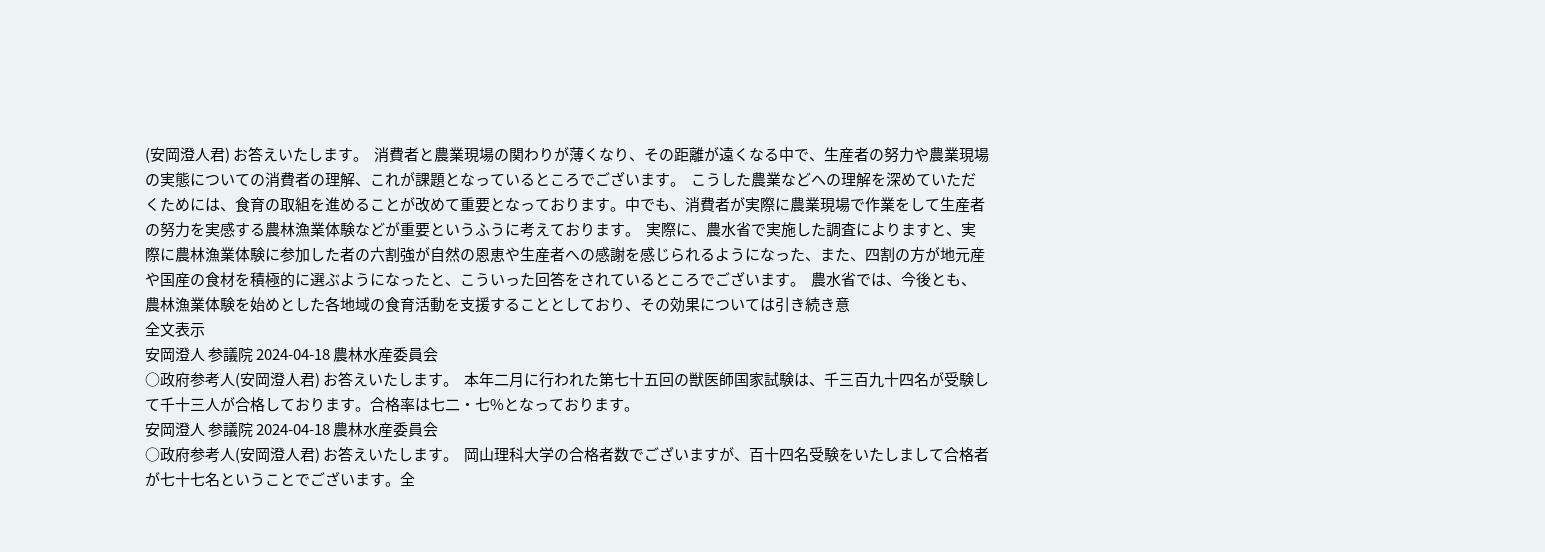(安岡澄人君) お答えいたします。  消費者と農業現場の関わりが薄くなり、その距離が遠くなる中で、生産者の努力や農業現場の実態についての消費者の理解、これが課題となっているところでございます。  こうした農業などへの理解を深めていただくためには、食育の取組を進めることが改めて重要となっております。中でも、消費者が実際に農業現場で作業をして生産者の努力を実感する農林漁業体験などが重要というふうに考えております。  実際に、農水省で実施した調査によりますと、実際に農林漁業体験に参加した者の六割強が自然の恩恵や生産者への感謝を感じられるようになった、また、四割の方が地元産や国産の食材を積極的に選ぶようになったと、こういった回答をされているところでございます。  農水省では、今後とも、農林漁業体験を始めとした各地域の食育活動を支援することとしており、その効果については引き続き意
全文表示
安岡澄人 参議院 2024-04-18 農林水産委員会
○政府参考人(安岡澄人君) お答えいたします。  本年二月に行われた第七十五回の獣医師国家試験は、千三百九十四名が受験して千十三人が合格しております。合格率は七二・七%となっております。
安岡澄人 参議院 2024-04-18 農林水産委員会
○政府参考人(安岡澄人君) お答えいたします。  岡山理科大学の合格者数でございますが、百十四名受験をいたしまして合格者が七十七名ということでございます。全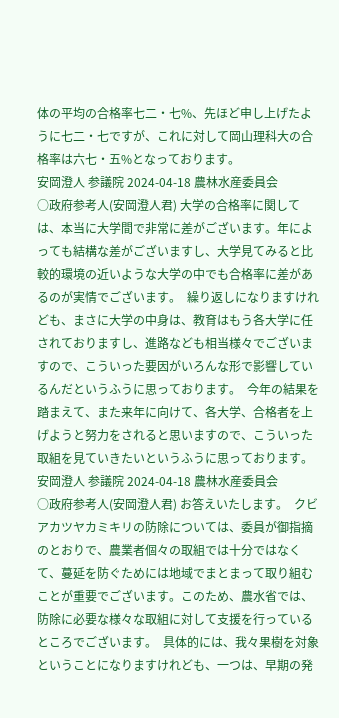体の平均の合格率七二・七%、先ほど申し上げたように七二・七ですが、これに対して岡山理科大の合格率は六七・五%となっております。
安岡澄人 参議院 2024-04-18 農林水産委員会
○政府参考人(安岡澄人君) 大学の合格率に関しては、本当に大学間で非常に差がございます。年によっても結構な差がございますし、大学見てみると比較的環境の近いような大学の中でも合格率に差があるのが実情でございます。  繰り返しになりますけれども、まさに大学の中身は、教育はもう各大学に任されておりますし、進路なども相当様々でございますので、こういった要因がいろんな形で影響しているんだというふうに思っております。  今年の結果を踏まえて、また来年に向けて、各大学、合格者を上げようと努力をされると思いますので、こういった取組を見ていきたいというふうに思っております。
安岡澄人 参議院 2024-04-18 農林水産委員会
○政府参考人(安岡澄人君) お答えいたします。  クビアカツヤカミキリの防除については、委員が御指摘のとおりで、農業者個々の取組では十分ではなくて、蔓延を防ぐためには地域でまとまって取り組むことが重要でございます。このため、農水省では、防除に必要な様々な取組に対して支援を行っているところでございます。  具体的には、我々果樹を対象ということになりますけれども、一つは、早期の発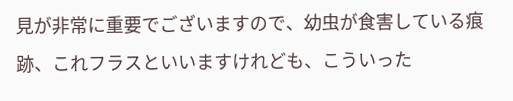見が非常に重要でございますので、幼虫が食害している痕跡、これフラスといいますけれども、こういった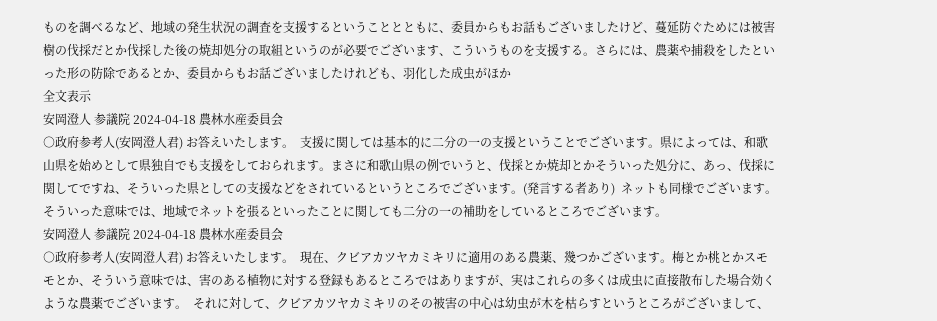ものを調べるなど、地域の発生状況の調査を支援するということとともに、委員からもお話もございましたけど、蔓延防ぐためには被害樹の伐採だとか伐採した後の焼却処分の取組というのが必要でございます、こういうものを支援する。さらには、農薬や捕殺をしたといった形の防除であるとか、委員からもお話ございましたけれども、羽化した成虫がほか
全文表示
安岡澄人 参議院 2024-04-18 農林水産委員会
○政府参考人(安岡澄人君) お答えいたします。  支援に関しては基本的に二分の一の支援ということでございます。県によっては、和歌山県を始めとして県独自でも支援をしておられます。まさに和歌山県の例でいうと、伐採とか焼却とかそういった処分に、あっ、伐採に関してですね、そういった県としての支援などをされているというところでございます。(発言する者あり)  ネットも同様でございます。そういった意味では、地域でネットを張るといったことに関しても二分の一の補助をしているところでございます。
安岡澄人 参議院 2024-04-18 農林水産委員会
○政府参考人(安岡澄人君) お答えいたします。  現在、クビアカツヤカミキリに適用のある農薬、幾つかございます。梅とか桃とかスモモとか、そういう意味では、害のある植物に対する登録もあるところではありますが、実はこれらの多くは成虫に直接散布した場合効くような農薬でございます。  それに対して、クビアカツヤカミキリのその被害の中心は幼虫が木を枯らすというところがございまして、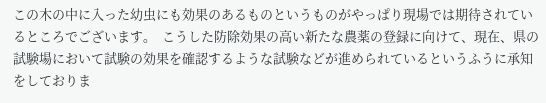この木の中に入った幼虫にも効果のあるものというものがやっぱり現場では期待されているところでございます。  こうした防除効果の高い新たな農薬の登録に向けて、現在、県の試験場において試験の効果を確認するような試験などが進められているというふうに承知をしておりま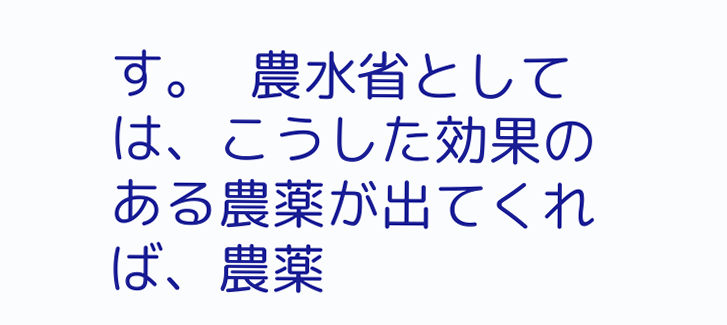す。  農水省としては、こうした効果のある農薬が出てくれば、農薬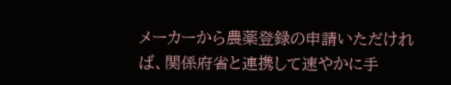メーカーから農薬登録の申請いただければ、関係府省と連携して速やかに手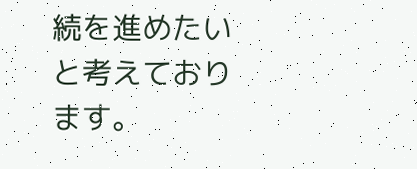続を進めたいと考えております。